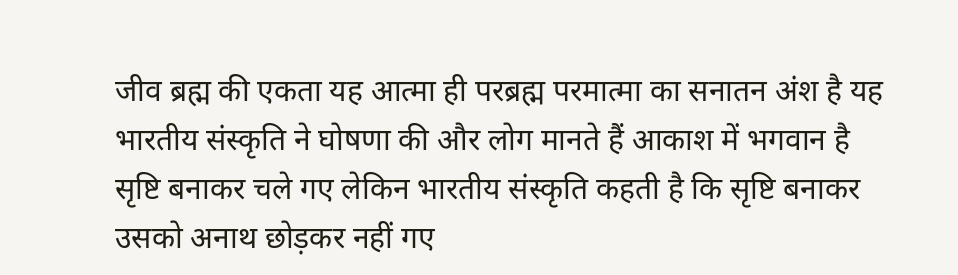जीव ब्रह्म की एकता यह आत्मा ही परब्रह्म परमात्मा का सनातन अंश है यह भारतीय संस्कृति ने घोषणा की और लोग मानते हैं आकाश में भगवान है सृष्टि बनाकर चले गए लेकिन भारतीय संस्कृति कहती है कि सृष्टि बनाकर उसको अनाथ छोड़कर नहीं गए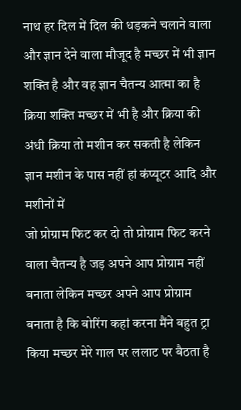नाथ हर दिल में दिल की धड़कने चलाने वाला और ज्ञान देने वाला मौजूद है मच्छर में भी ज्ञान शक्ति है और वह ज्ञान चैतन्य आत्मा का है क्रिया शक्ति मच्छर में भी है और क्रिया की अंधी क्रिया तो मशीन कर सकती है लेकिन ज्ञान मशीन के पास नहीं हां कंप्यूटर आदि और मशीनों में
जो प्रोग्राम फिट कर दो तो प्रोग्राम फिट करने वाला चैतन्य है जड़ अपने आप प्रोग्राम नहीं बनाता लेकिन मच्छर अपने आप प्रोग्राम बनाता है कि बोरिंग कहां करना मैंने बहुत ट्रा किया मच्छर मेरे गाल पर ललाट पर बैठता है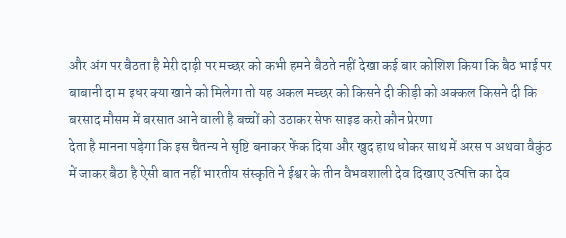और अंग पर बैठता है मेरी दाढ़ी पर मच्छर को कभी हमने बैठते नहीं देखा कई बार कोशिश किया कि बैठ भाई पर बाबानी दा म इधर क्या खाने को मिलेगा तो यह अकल मच्छर को किसने दी कीड़ी को अक्कल किसने दी कि बरसाद मौसम में बरसात आने वाली है बच्चों को उठाकर सेफ साइड करो कौन प्रेरणा
देता है मानना पड़ेगा कि इस चैतन्य ने सृष्टि बनाकर फेंक दिया और खुद हाथ धोकर साथ में अरस प अथवा वैकुंठ में जाकर बैठा है ऐसी बात नहीं भारतीय संस्कृति ने ईश्वर के तीन वैभवशाली देव दिखाए उत्पत्ति का देव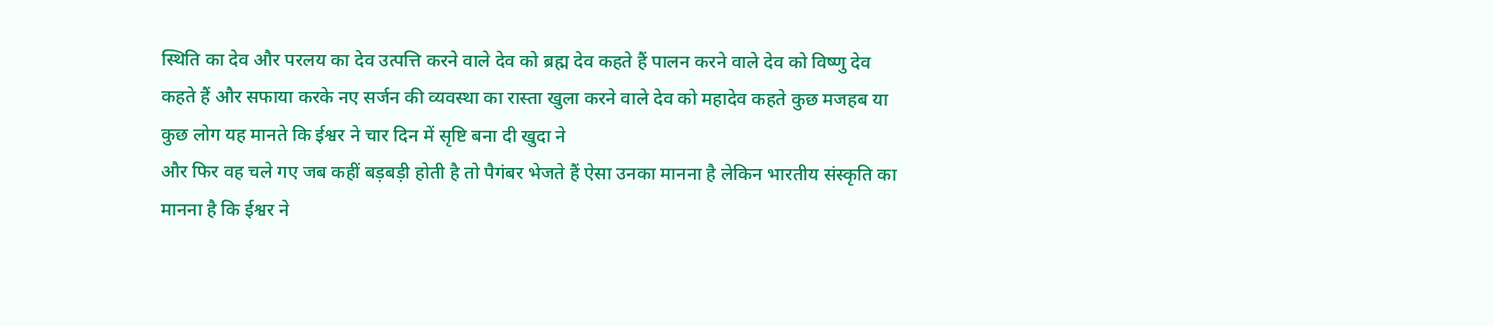स्थिति का देव और परलय का देव उत्पत्ति करने वाले देव को ब्रह्म देव कहते हैं पालन करने वाले देव को विष्णु देव कहते हैं और सफाया करके नए सर्जन की व्यवस्था का रास्ता खुला करने वाले देव को महादेव कहते कुछ मजहब या कुछ लोग यह मानते कि ईश्वर ने चार दिन में सृष्टि बना दी खुदा ने
और फिर वह चले गए जब कहीं बड़बड़ी होती है तो पैगंबर भेजते हैं ऐसा उनका मानना है लेकिन भारतीय संस्कृति का मानना है कि ईश्वर ने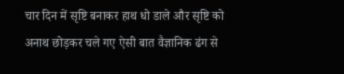चार दिन में सृष्टि बनाकर हाथ धो डाले और सृष्टि को अनाथ छोड़कर चले गए ऐसी बात वैज्ञानिक ढंग से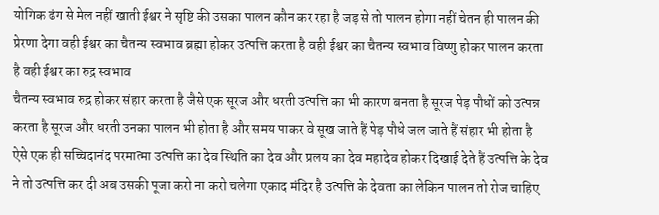योगिक ढंग से मेल नहीं खाती ईश्वर ने सृष्टि की उसका पालन कौन कर रहा है जड़ से तो पालन होगा नहीं चेतन ही पालन की प्रेरणा देगा वही ईश्वर का चैतन्य स्वभाव ब्रह्मा होकर उत्पत्ति करता है वही ईश्वर का चैतन्य स्वभाव विष्णु होकर पालन करता है वही ईश्वर का रुद्र स्वभाव
चैतन्य स्वभाव रुद्र होकर संहार करता है जैसे एक सूरज और धरती उत्पत्ति का भी कारण बनता है सूरज पेड़ पौधों को उत्पन्न करता है सूरज और धरती उनका पालन भी होता है और समय पाकर वे सूख जाते हैं पेड़ पौधे जल जाते हैं संहार भी होता है ऐसे एक ही सच्चिदानंद परमात्मा उत्पत्ति का देव स्थिति का देव और प्रलय का देव महादेव होकर दिखाई देते हैं उत्पत्ति के देव ने तो उत्पत्ति कर दी अब उसकी पूजा करो ना करो चलेगा एकाद मंदिर है उत्पत्ति के देवता का लेकिन पालन तो रोज चाहिए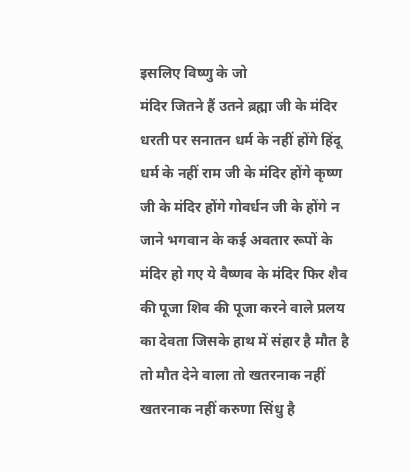इसलिए विष्णु के जो
मंदिर जितने हैं उतने ब्रह्मा जी के मंदिर धरती पर सनातन धर्म के नहीं होंगे हिंदू धर्म के नहीं राम जी के मंदिर होंगे कृष्ण जी के मंदिर होंगे गोवर्धन जी के होंगे न जाने भगवान के कई अवतार रूपों के मंदिर हो गए ये वैष्णव के मंदिर फिर शैव की पूजा शिव की पूजा करने वाले प्रलय का देवता जिसके हाथ में संहार है मौत है तो मौत देने वाला तो खतरनाक नहीं खतरनाक नहीं करुणा सिंधु है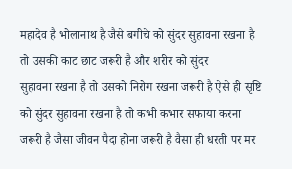महादेव है भोलानाथ है जैसे बगीचे को सुंदर सुहावना रखना है तो उसकी काट छाट जरूरी है और शरीर को सुंदर
सुहावना रखना है तो उसको निरोग रखना जरूरी है ऐसे ही सृष्टि को सुंदर सुहावना रखना है तो कभी कभार सफाया करना जरूरी है जैसा जीवन पैदा होना जरूरी है वैसा ही धरती पर मर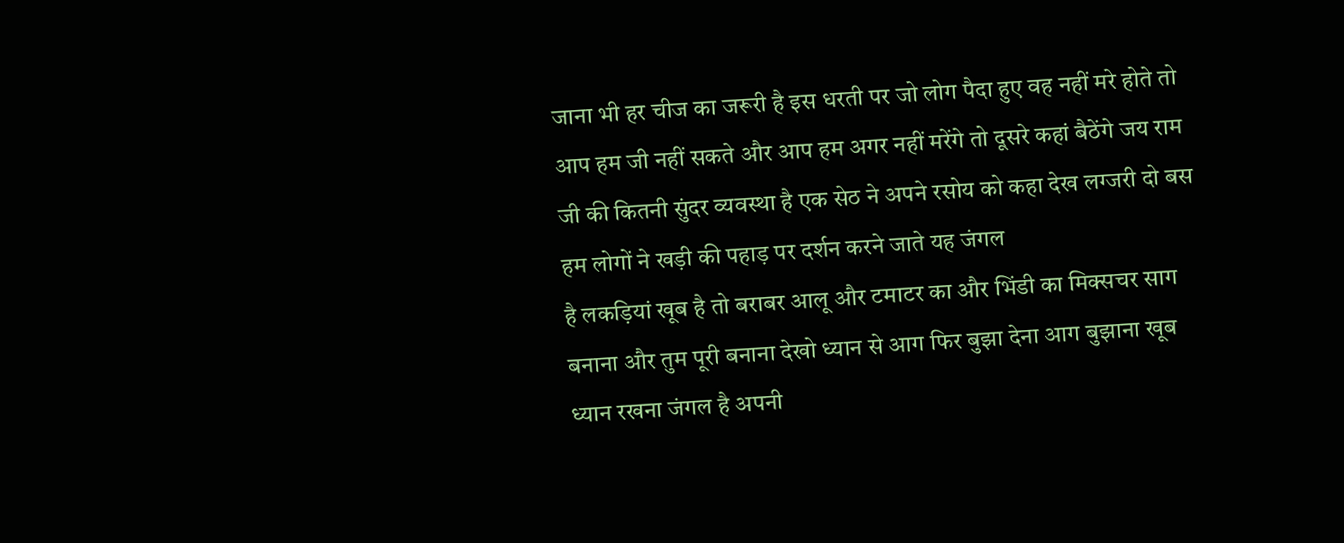जाना भी हर चीज का जरूरी है इस धरती पर जो लोग पैदा हुए वह नहीं मरे होते तो आप हम जी नहीं सकते और आप हम अगर नहीं मरेंगे तो दूसरे कहां बैठेंगे जय राम जी की कितनी सुंदर व्यवस्था है एक सेठ ने अपने रसोय को कहा देख लग्जरी दो बस हम लोगों ने खड़ी की पहाड़ पर दर्शन करने जाते यह जंगल
है लकड़ियां खूब है तो बराबर आलू और टमाटर का और भिंडी का मिक्सचर साग बनाना और तुम पूरी बनाना देखो ध्यान से आग फिर बुझा देना आग बुझाना खूब ध्यान रखना जंगल है अपनी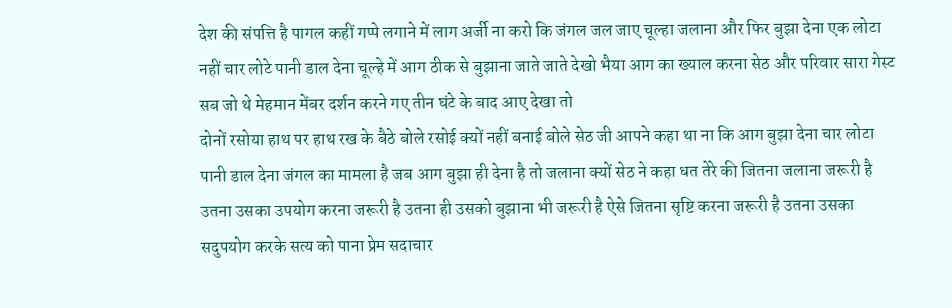देश की संपत्ति है पागल कहीं गप्पे लगाने में लाग अर्जी ना करो कि जंगल जल जाए चूल्हा जलाना और फिर बुझा देना एक लोटा नहीं चार लोटे पानी डाल देना चूल्हे में आग ठीक से बुझाना जाते जाते देखो भैया आग का ख्याल करना सेठ और परिवार सारा गेस्ट सब जो थे मेहमान मेंबर दर्शन करने गए तीन घंटे के बाद आए देखा तो
दोनों रसोया हाथ पर हाथ रख के बैठे बोले रसोई क्यों नहीं बनाई बोले सेठ जी आपने कहा था ना कि आग बुझा देना चार लोटा पानी डाल देना जंगल का मामला है जब आग बुझा ही देना है तो जलाना क्यों सेठ ने कहा धत तेरे की जितना जलाना जरूरी है उतना उसका उपयोग करना जरूरी है उतना ही उसको बुझाना भी जरूरी है ऐसे जितना सृष्टि करना जरूरी है उतना उसका सदुपयोग करके सत्य को पाना प्रेम सदाचार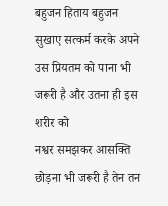बहुजन हिताय बहुजन सुखाए सत्कर्म करके अपने उस प्रियतम को पाना भी जरूरी है और उतना ही इस शरीर को
नश्वर समझकर आसक्ति छोड़ना भी जरूरी है तेन तन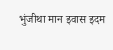भुंजीथा मान इवास इदम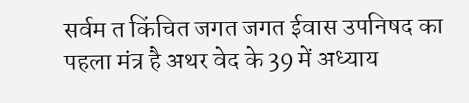सर्वम त किंचित जगत जगत ईवास उपनिषद का पहला मंत्र है अथर वेद के 39 में अध्याय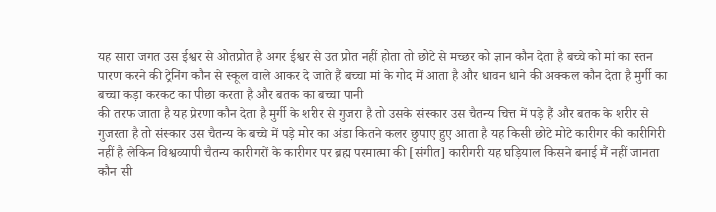यह सारा जगत उस ईश्वर से ओतप्रोत है अगर ईश्वर से उत प्रोत नहीं होता तो छोटे से मच्छर को ज्ञान कौन देता है बच्चे को मां का स्तन पारण करने की ट्रेनिंग कौन से स्कूल वाले आकर दे जाते हैं बच्चा मां के गोद में आता है और धावन धाने की अक्कल कौन देता है मुर्गी का बच्चा कड़ा करकट का पीछा करता है और बतक का बच्चा पानी
की तरफ जाता है यह प्रेरणा कौन देता है मुर्गी के शरीर से गुजरा है तो उसके संस्कार उस चैतन्य चित्त में पड़े हैं और बतक के शरीर से गुजरता है तो संस्कार उस चैतन्य के बच्चे में पड़े मोर का अंडा कितने कलर छुपाए हुए आता है यह किसी छोटे मोटे कारीगर की कारीगिरी नहीं है लेकिन विश्वव्यापी चैतन्य कारीगरों के कारीगर पर ब्रह्म परमात्मा की [संगीत] कारीगरी यह घड़ियाल किसने बनाई मैं नहीं जानता कौन सी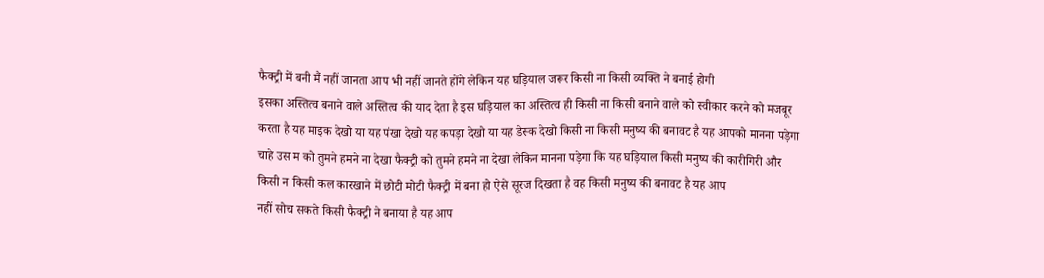फैक्ट्री में बनी मैं नहीं जानता आप भी नहीं जानते होंगे लेकिन यह घड़ियाल जरूर किसी ना किसी व्यक्ति ने बनाई होगी
इसका अस्तित्व बनाने वाले अस्तित्व की याद देता है इस घड़ियाल का अस्तित्व ही किसी ना किसी बनाने वाले को स्वीकार करने को मजबूर करता है यह माइक देखो या यह पंखा देखो यह कपड़ा देखो या यह डेस्क देखो किसी ना किसी मनुष्य की बनावट है यह आपको मानना पड़ेगा चाहे उस म को तुमने हमने ना देखा फैक्ट्री को तुमने हमने ना देखा लेकिन मानना पड़ेगा कि यह घड़ियाल किसी मनुष्य की कारीगिरी और किसी न किसी कल कारखाने में छोटी मोटी फैक्ट्री में बना हो ऐसे सूरज दिखता है वह किसी मनुष्य की बनावट है यह आप
नहीं सोच सकते किसी फैक्ट्री ने बनाया है यह आप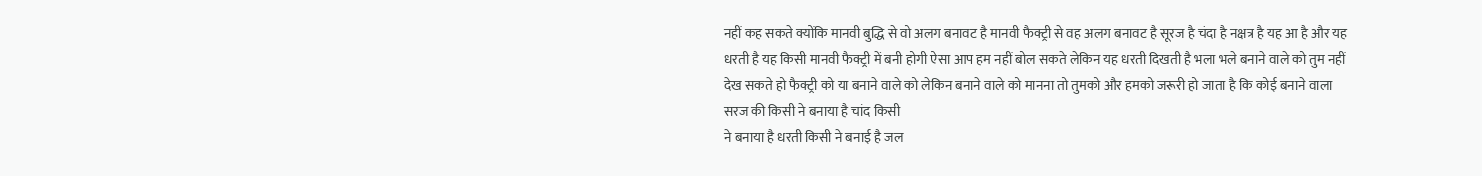नहीं कह सकते क्योंकि मानवी बुद्धि से वो अलग बनावट है मानवी फैक्ट्री से वह अलग बनावट है सूरज है चंदा है नक्षत्र है यह आ है और यह धरती है यह किसी मानवी फैक्ट्री में बनी होगी ऐसा आप हम नहीं बोल सकते लेकिन यह धरती दिखती है भला भले बनाने वाले को तुम नहीं देख सकते हो फैक्ट्री को या बनाने वाले को लेकिन बनाने वाले को मानना तो तुमको और हमको जरूरी हो जाता है कि कोई बनाने वाला सरज की किसी ने बनाया है चांद किसी
ने बनाया है धरती किसी ने बनाई है जल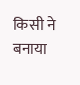किसी ने बनाया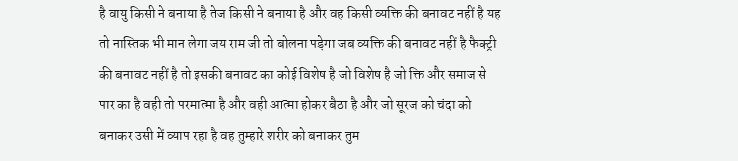है वायु किसी ने बनाया है तेज किसी ने बनाया है और वह किसी व्यक्ति की बनावट नहीं है यह तो नास्तिक भी मान लेगा जय राम जी तो बोलना पड़ेगा जब व्यक्ति की बनावट नहीं है फैक्ट्री की बनावट नहीं है तो इसकी बनावट का कोई विशेष है जो विशेष है जो क्ति और समाज से पार का है वही तो परमात्मा है और वही आत्मा होकर बैठा है और जो सूरज को चंदा को बनाकर उसी में व्याप रहा है वह तुम्हारे शरीर को बनाकर तुम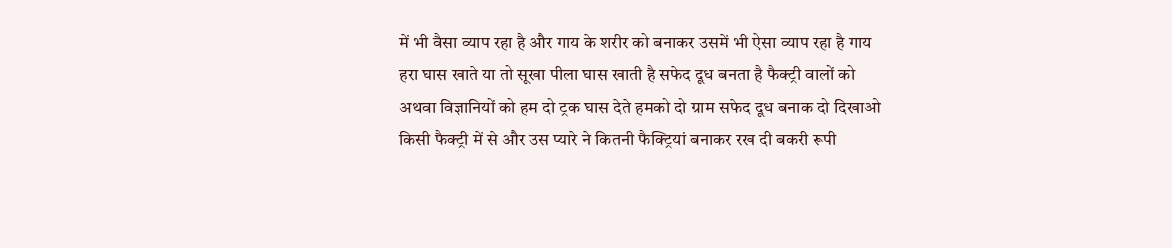में भी वैसा व्याप रहा है और गाय के शरीर को बनाकर उसमें भी ऐसा व्याप रहा है गाय हरा घास खाते या तो सूखा पीला घास खाती है सफेद दूध बनता है फैक्ट्री वालों को अथवा विज्ञानियों को हम दो ट्रक घास देते हमको दो ग्राम सफेद दूध बनाक दो दिखाओ किसी फैक्ट्री में से और उस प्यारे ने कितनी फैक्ट्रियां बनाकर रख दी बकरी रूपी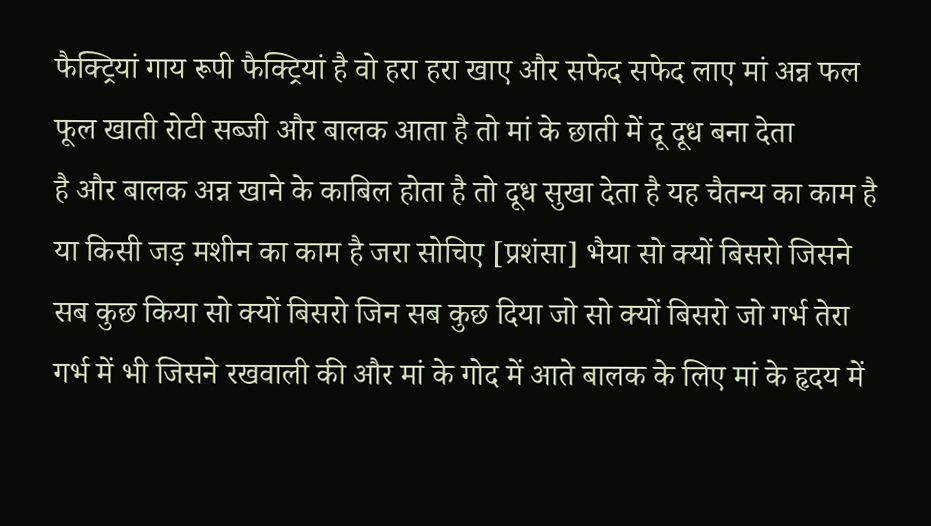फैक्ट्रियां गाय रूपी फैक्ट्रियां है वो हरा हरा खाए और सफेद सफेद लाए मां अन्न फल फूल खाती रोटी सब्जी और बालक आता है तो मां के छाती में दू दूध बना देता
है और बालक अन्न खाने के काबिल होता है तो दूध सुखा देता है यह चैतन्य का काम है या किसी जड़ मशीन का काम है जरा सोचिए [प्रशंसा] भैया सो क्यों बिसरो जिसने सब कुछ किया सो क्यों बिसरो जिन सब कुछ दिया जो सो क्यों बिसरो जो गर्भ तेरा गर्भ में भी जिसने रखवाली की और मां के गोद में आते बालक के लिए मां के हृदय में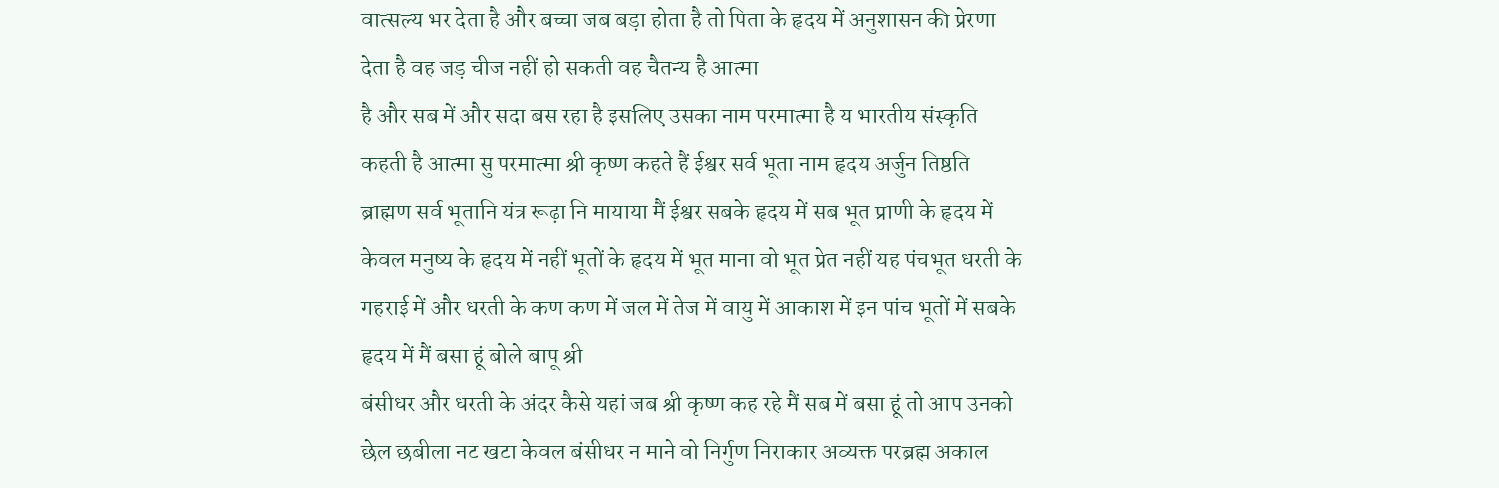वात्सल्य भर देता है और बच्चा जब बड़ा होता है तो पिता के हृदय में अनुशासन की प्रेरणा देता है वह जड़ चीज नहीं हो सकती वह चैतन्य है आत्मा
है और सब में और सदा बस रहा है इसलिए उसका नाम परमात्मा है य भारतीय संस्कृति कहती है आत्मा सु परमात्मा श्री कृष्ण कहते हैं ईश्वर सर्व भूता नाम हृदय अर्जुन तिष्ठति ब्राह्मण सर्व भूतानि यंत्र रूढ़ा नि मायाया मैं ईश्वर सबके हृदय में सब भूत प्राणी के हृदय में केवल मनुष्य के हृदय में नहीं भूतों के हृदय में भूत माना वो भूत प्रेत नहीं यह पंचभूत धरती के गहराई में और धरती के कण कण में जल में तेज में वायु में आकाश में इन पांच भूतों में सबके हृदय में मैं बसा हूं बोले बापू श्री
बंसीधर और धरती के अंदर कैसे यहां जब श्री कृष्ण कह रहे मैं सब में बसा हूं तो आप उनको छेल छबीला नट खटा केवल बंसीधर न माने वो निर्गुण निराकार अव्यक्त परब्रह्म अकाल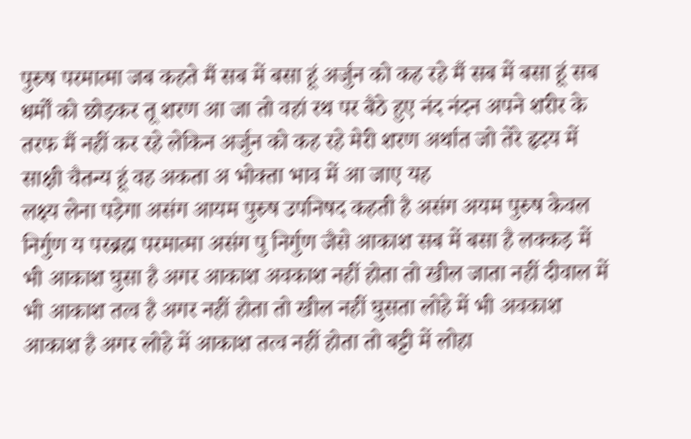पुरुष परमात्मा जब कहते मैं सब में बसा हूं अर्जुन को कह रहे मैं सब में बसा हूं सब धर्मों को छोड़कर तू शरण आ जा तो वहां रथ पर बैठे हुए नंद नंदन अपने शरीर के तरफ मैं नहीं कर रहे लेकिन अर्जुन को कह रहे मेरी शरण अर्थात जो तेरे हृदय में साक्षी चैतन्य हूं वह अकता अ भोक्ता भाव में आ जाए यह
लक्ष्य लेना पड़ेगा असंग आयम पुरुष उपनिषद कहती है असंग अयम पुरुष केवल निर्गुण य परब्रह्म परमात्मा असंग पु निर्गुण जैसे आकाश सब में बसा है लक्कड़ में भी आकाश घुसा है अगर आकाश अवकाश नहीं होता तो खील जाता नहीं दीवाल में भी आकाश तत्व है अगर नहीं होता तो खील नहीं घुसता लोहे में भी अवकाश आकाश है अगर लोहे में आकाश तत्व नहीं होता तो बट्टी में लोहा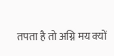तपता है तो अग्नि मय क्यों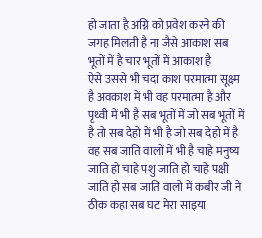हो जाता है अग्नि को प्रवेश करने की जगह मिलती है ना जैसे आकाश सब भूतों में है चार भूतों में आकाश है
ऐसे उससे भी चदा काश परमात्मा सूक्ष्म है अवकाश में भी वह परमात्मा है और पृथ्वी में भी है सब भूतों में जो सब भूतों में है तो सब देहो में भी है जो सब देहो में है वह सब जाति वालों में भी है चाहे मनुष्य जाति हो चाहे पशु जाति हो चाहे पक्षी जाति हो सब जाति वालो में कबीर जी ने ठीक कहा सब घट मेरा साइया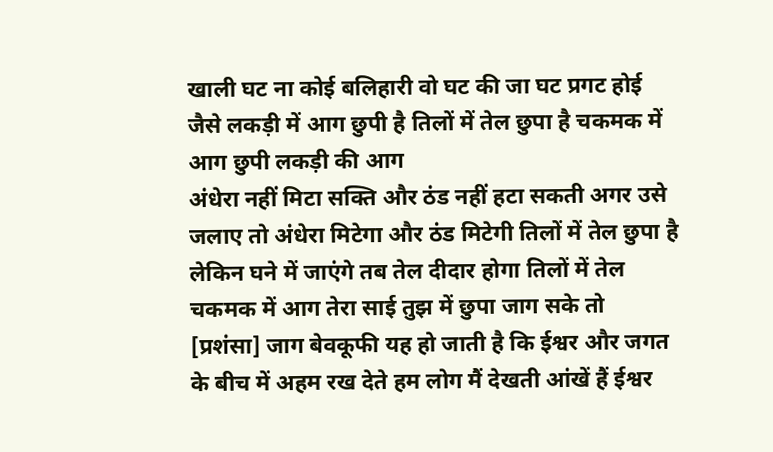खाली घट ना कोई बलिहारी वो घट की जा घट प्रगट होई जैसे लकड़ी में आग छुपी है तिलों में तेल छुपा है चकमक में आग छुपी लकड़ी की आग
अंधेरा नहीं मिटा सक्ति और ठंड नहीं हटा सकती अगर उसे जलाए तो अंधेरा मिटेगा और ठंड मिटेगी तिलों में तेल छुपा है लेकिन घने में जाएंगे तब तेल दीदार होगा तिलों में तेल चकमक में आग तेरा साई तुझ में छुपा जाग सके तो [प्रशंसा] जाग बेवकूफी यह हो जाती है कि ईश्वर और जगत के बीच में अहम रख देते हम लोग मैं देखती आंखें हैं ईश्वर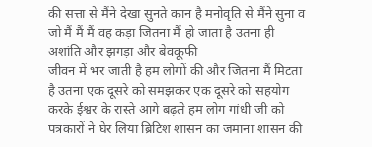की सत्ता से मैंने देखा सुनते कान है मनोवृति से मैंने सुना व जो मैं मैं मैं वह कड़ा जितना मैं हो जाता है उतना ही अशांति और झगड़ा और बेवकूफी
जीवन में भर जाती है हम लोगों की और जितना मैं मिटता है उतना एक दूसरे को समझकर एक दूसरे को सहयोग करके ईश्वर के रास्ते आगे बढ़ते हम लोग गांधी जी को पत्रकारों ने घेर लिया ब्रिटिश शासन का जमाना शासन की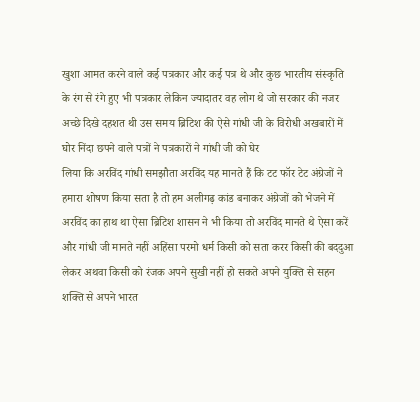खुशा आमत करने वाले कई पत्रकार और कई पत्र थे और कुछ भारतीय संस्कृति के रंग से रंगे हुए भी पत्रकार लेकिन ज्यादातर वह लोग थे जो सरकार की नजर अच्छे दिखे दहशत थी उस समय ब्रिटिश की ऐसे गांधी जी के विरोधी अखबारों में घोर निंदा छपने वाले पत्रों ने पत्रकारों ने गांधी जी को घेर
लिया कि अरविंद गांधी समझौता अरविंद यह मानते हैं कि टट फॉर टेट अंग्रेजों ने हमारा शोषण किया सता है तो हम अलीगढ़ कांड बनाकर अंग्रेजों को भेजने में अरविंद का हाथ था ऐसा ब्रिटिश शासन ने भी किया तो अरविंद मानते थे ऐसा करें और गांधी जी मानते नहीं अहिंसा परमो धर्म किसी को सता करर किसी की बददुआ लेकर अथवा किसी को रंजक अपने सुखी नहीं हो सकते अपने युक्ति से सहन शक्ति से अपने भारत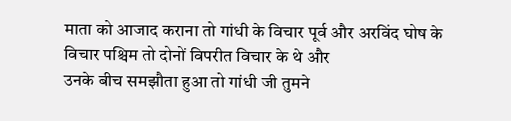माता को आजाद कराना तो गांधी के विचार पूर्व और अरविंद घोष के विचार पश्चिम तो दोनों विपरीत विचार के थे और
उनके बीच समझौता हुआ तो गांधी जी तुमने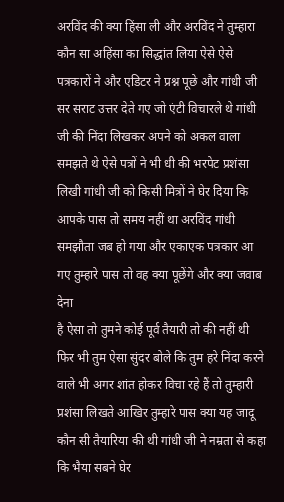अरविंद की क्या हिंसा ली और अरविंद ने तुम्हारा कौन सा अहिंसा का सिद्धांत लिया ऐसे ऐसे पत्रकारों ने और एडिटर ने प्रश्न पूछे और गांधी जी सर सराट उत्तर देते गए जो एंटी विचारले थे गांधी जी की निंदा लिखकर अपने को अकल वाला समझते थे ऐसे पत्रों ने भी धी की भरपेट प्रशंसा लिखी गांधी जी को किसी मित्रों ने घेर दिया कि आपके पास तो समय नहीं था अरविंद गांधी समझौता जब हो गया और एकाएक पत्रकार आ गए तुम्हारे पास तो वह क्या पूछेंगे और क्या जवाब देना
है ऐसा तो तुमने कोई पूर्व तैयारी तो की नहीं थी फिर भी तुम ऐसा सुंदर बोले कि तुम हरे निंदा करने वाले भी अगर शांत होकर विचा रहे हैं तो तुम्हारी प्रशंसा लिखते आखिर तुम्हारे पास क्या यह जादू कौन सी तैयारिया की थी गांधी जी ने नम्रता से कहा कि भैया सबने घेर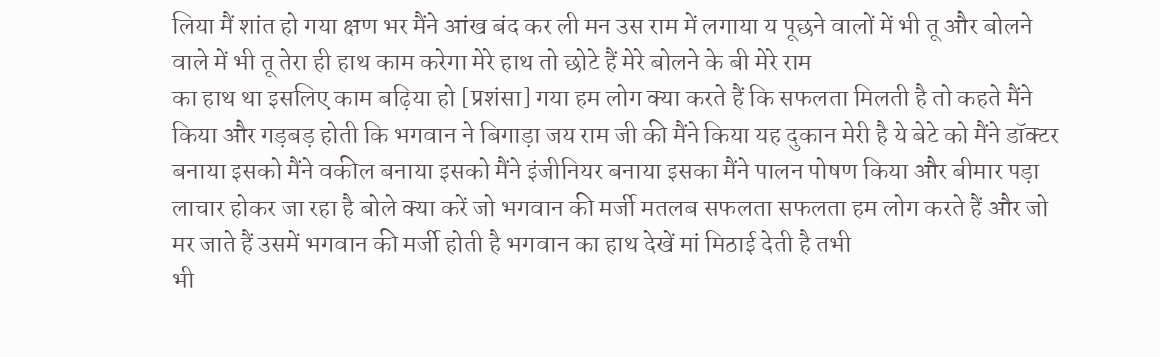लिया मैं शांत हो गया क्षण भर मैंने आंख बंद कर ली मन उस राम में लगाया य पूछने वालों में भी तू और बोलने वाले में भी तू तेरा ही हाथ काम करेगा मेरे हाथ तो छोटे हैं मेरे बोलने के बी मेरे राम
का हाथ था इसलिए काम बढ़िया हो [प्रशंसा] गया हम लोग क्या करते हैं कि सफलता मिलती है तो कहते मैंने किया और गड़बड़ होती कि भगवान ने बिगाड़ा जय राम जी की मैंने किया यह दुकान मेरी है ये बेटे को मैंने डॉक्टर बनाया इसको मैंने वकील बनाया इसको मैंने इंजीनियर बनाया इसका मैंने पालन पोषण किया और बीमार पड़ा लाचार होकर जा रहा है बोले क्या करें जो भगवान की मर्जी मतलब सफलता सफलता हम लोग करते हैं और जो मर जाते हैं उसमें भगवान की मर्जी होती है भगवान का हाथ देखें मां मिठाई देती है तभी
भी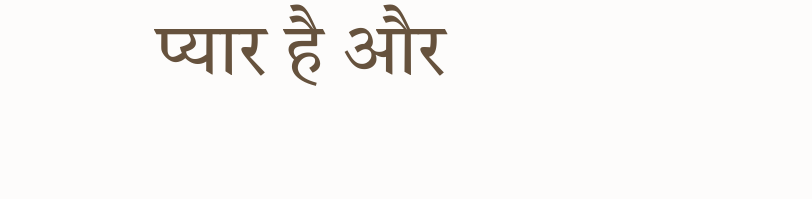प्यार है और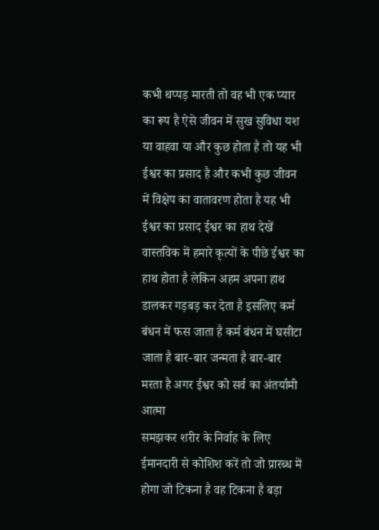कभी थप्पड़ मारती तो वह भी एक प्यार का रूप है ऐसे जीवन में सुख सुविधा यश या वाहवा या और कुछ होता है तो यह भी ईश्वर का प्रसाद है और कभी कुछ जीवन में विक्षेप का वातावरण होता है यह भी ईश्वर का प्रसाद ईश्वर का हाथ देखें वास्तविक में हमारे कृत्यों के पीछे ईश्वर का हाथ होता है लेकिन अहम अपना हाथ डालकर गड़बड़ कर देता है इसलिए कर्म बंधन में फस जाता है कर्म बंधन में घसीटा जाता है बार-बार जन्मता है बार-बार मरता है अगर ईश्वर को सर्व का अंतर्यामी आत्मा
समझकर शरीर के निर्वाह के लिए ईमानदारी से कोशिश करें तो जो प्रारब्ध में होगा जो टिकना है वह टिकना है बड़ा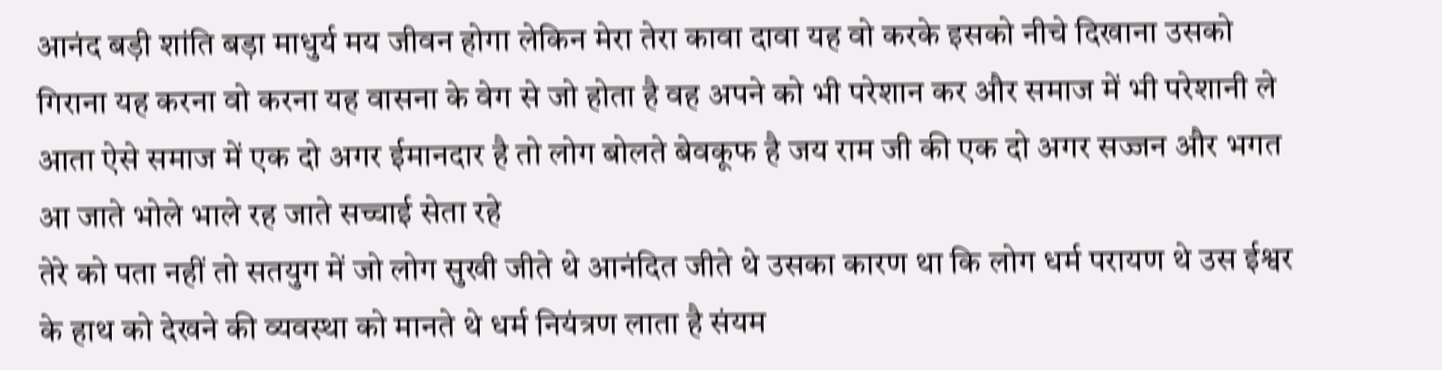आनंद बड़ी शांति बड़ा माधुर्य मय जीवन होगा लेकिन मेरा तेरा कावा दावा यह वो करके इसको नीचे दिखाना उसको गिराना यह करना वो करना यह वासना के वेग से जो होता है वह अपने को भी परेशान कर और समाज में भी परेशानी ले आता ऐसे समाज में एक दो अगर ईमानदार है तो लोग बोलते बेवकूफ है जय राम जी की एक दो अगर सज्जन और भगत आ जाते भोले भाले रह जाते सच्चाई सेता रहे
तेरे को पता नहीं तो सतयुग में जो लोग सुखी जीते थे आनंदित जीते थे उसका कारण था कि लोग धर्म परायण थे उस ईश्वर के हाथ को देखने की व्यवस्था को मानते थे धर्म नियंत्रण लाता है संयम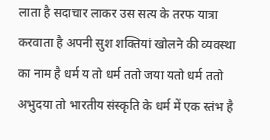लाता है सदाचार लाकर उस सत्य के तरफ यात्रा करवाता है अपनी सुश शक्तियां खोलने की व्यवस्था का नाम है धर्म य तो धर्म ततो जया यतो धर्म ततो अभुदया तो भारतीय संस्कृति के धर्म में एक स्तंभ है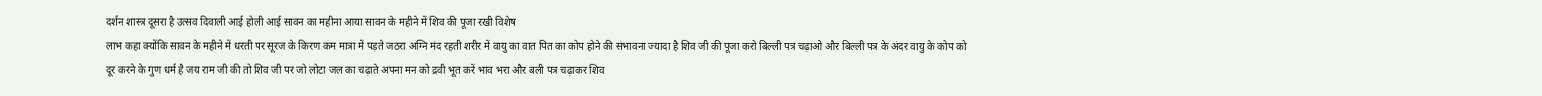दर्शन शास्त्र दूसरा है उत्सव दिवाली आई होली आई सावन का महीना आया सावन के महीने में शिव की पूजा रखी विशेष
लाभ कहा क्योंकि सावन के महीने में धरती पर सूरज के किरण कम मात्रा में पड़ते जठरा अग्नि मंद रहती शरीर में वायु का वात पित का कोप होने की संभावना ज्यादा है शिव जी की पूजा करो बिल्ली पत्र चढ़ाओ और बिल्ली पत्र के अंदर वायु के कोप को दूर करने के गुण धर्म है जय राम जी की तो शिव जी पर जो लोटा जल का चढ़ाते अपना मन को द्रवी भूत करें भाव भरा और बली पत्र चढ़ाकर शिव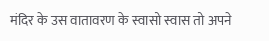मंदिर के उस वातावरण के स्वासो स्वास तो अपने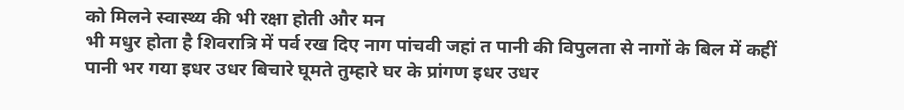को मिलने स्वास्थ्य की भी रक्षा होती और मन
भी मधुर होता है शिवरात्रि में पर्व रख दिए नाग पांचवी जहां त पानी की विपुलता से नागों के बिल में कहीं पानी भर गया इधर उधर बिचारे घूमते तुम्हारे घर के प्रांगण इधर उधर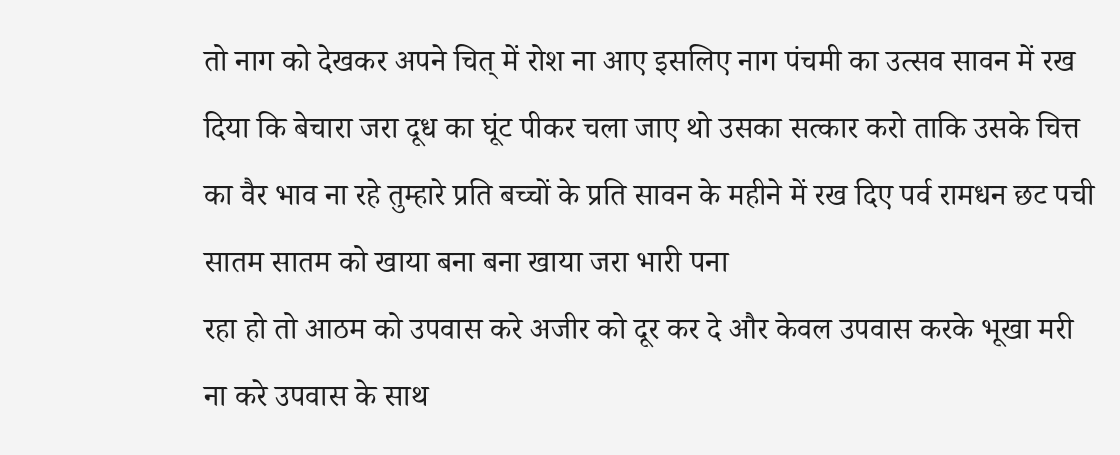तो नाग को देखकर अपने चित् में रोश ना आए इसलिए नाग पंचमी का उत्सव सावन में रख दिया कि बेचारा जरा दूध का घूंट पीकर चला जाए थो उसका सत्कार करो ताकि उसके चित्त का वैर भाव ना रहे तुम्हारे प्रति बच्चों के प्रति सावन के महीने में रख दिए पर्व रामधन छट पची सातम सातम को खाया बना बना खाया जरा भारी पना
रहा हो तो आठम को उपवास करे अजीर को दूर कर दे और केवल उपवास करके भूखा मरी ना करे उपवास के साथ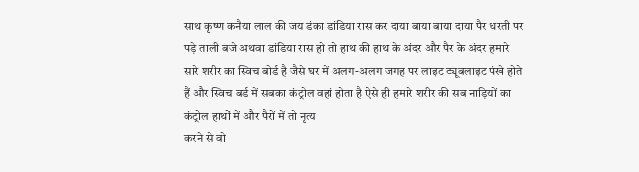साथ कृष्ण कनैया लाल की जय डंका डांडिया रास कर दाया बाया बाया दाया पैर धरती पर पड़े ताली बजे अथवा डांडिया रास हो तो हाथ की हाथ के अंदर और पैर के अंदर हमारे सारे शरीर का स्विच बोर्ड है जैसे घर में अलग-अलग जगह पर लाइट ट्यूबलाइट पंखे होते हैं और स्विच बर्ड में सबका कंट्रोल वहां होता है ऐसे ही हमारे शरीर की सब नाड़ियों का कंट्रोल हाथों में और पैरों में तो नृत्य
करने से वो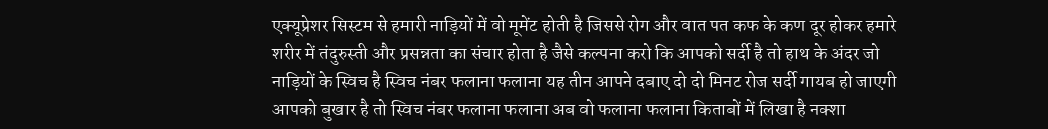एक्यूप्रेशर सिस्टम से हमारी नाड़ियों में वो मूमेंट होती है जिससे रोग और वात पत कफ के कण दूर होकर हमारे शरीर में तंदुरुस्ती और प्रसन्नता का संचार होता है जैसे कल्पना करो कि आपको सर्दी है तो हाथ के अंदर जो नाड़ियों के स्विच है स्विच नंबर फलाना फलाना यह तीन आपने दबाए दो दो मिनट रोज सर्दी गायब हो जाएगी आपको बुखार है तो स्विच नंबर फलाना फलाना अब वो फलाना फलाना किताबों में लिखा है नक्शा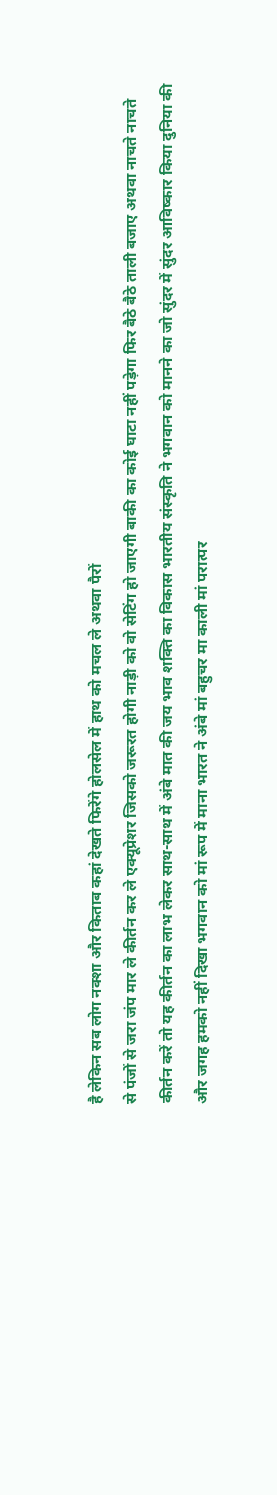है लेकिन सब लोग नक्शा और किताब कहां देखते फिरेंगे होलसेल में हाथ को मचल ले अथवा पैरों
से पंजों से जरा जंप मार ले कीर्तन कर ले एक्यूप्रेशर जिसको जरूरत होगी नाड़ी को वो सेटिंग हो जाएगी बाकी का कोई घाटा नहीं पड़ेगा फिर बैठे बैठे ताली बजाए अथवा नाचते नाचते कीर्तन करें तो यह कीर्तन का लाभ लेकर साथ-साथ में अंबे मात की जय भाव शक्ति का विकास भारतीय संस्कृति ने भगवान को मानने का जो सुंदर में सुंदर आविष्कार किया दुनिया की और जगह हमको नहीं दिखा भगवान को मां रूप में माना भारत ने अंबे मां बहुचर मा काली मां परात्पर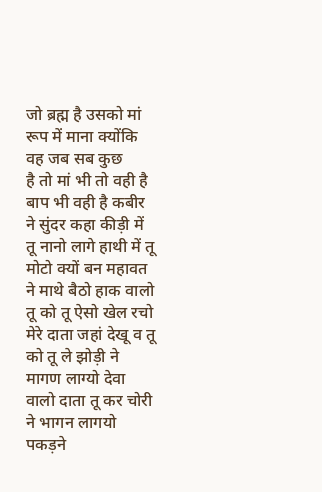जो ब्रह्म है उसको मां रूप में माना क्योंकि वह जब सब कुछ
है तो मां भी तो वही है बाप भी वही है कबीर ने सुंदर कहा कीड़ी में तू नानो लागे हाथी में तू मोटो क्यों बन महावत ने माथे बैठो हाक वालो तू को तू ऐसो खेल रचो मेरे दाता जहां देखू व तू को तू ले झोड़ी ने मागण लाग्यो देवा वालो दाता तू कर चोरी ने भागन लागयो पकड़ने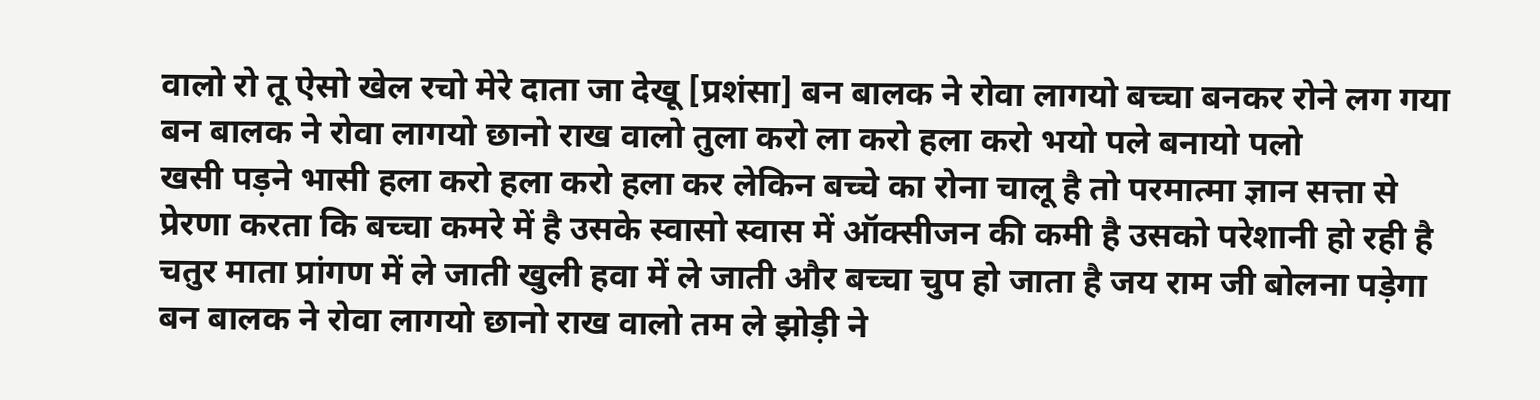वालो रो तू ऐसो खेल रचो मेरे दाता जा देखू [प्रशंसा] बन बालक ने रोवा लागयो बच्चा बनकर रोने लग गया बन बालक ने रोवा लागयो छानो राख वालो तुला करो ला करो हला करो भयो पले बनायो पलो
खसी पड़ने भासी हला करो हला करो हला कर लेकिन बच्चे का रोना चालू है तो परमात्मा ज्ञान सत्ता से प्रेरणा करता कि बच्चा कमरे में है उसके स्वासो स्वास में ऑक्सीजन की कमी है उसको परेशानी हो रही है चतुर माता प्रांगण में ले जाती खुली हवा में ले जाती और बच्चा चुप हो जाता है जय राम जी बोलना पड़ेगा बन बालक ने रोवा लागयो छानो राख वालो तम ले झोड़ी ने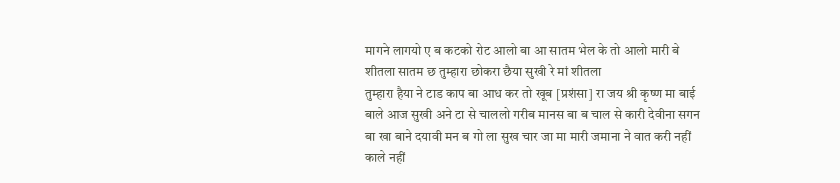मागने लागयो ए ब कटको रोट आलो बा आ सातम भेल के तो आलो मारी बे शीतला सातम छ तुम्हारा छोकरा छैया सुखी रे मां शीतला
तुम्हारा हैया ने टाड काप बा आध कर तो खूब [प्रशंसा] रा जय श्री कृष्ण मा बाई बाले आज सुखी अने टा से चाललो गरीब मानस बा ब चाल से कारी देवीना सगन बा खा बाने दयावी मन ब गो ला सुख चार जा मा मारी जमाना ने वात करी नहीं काले नहीं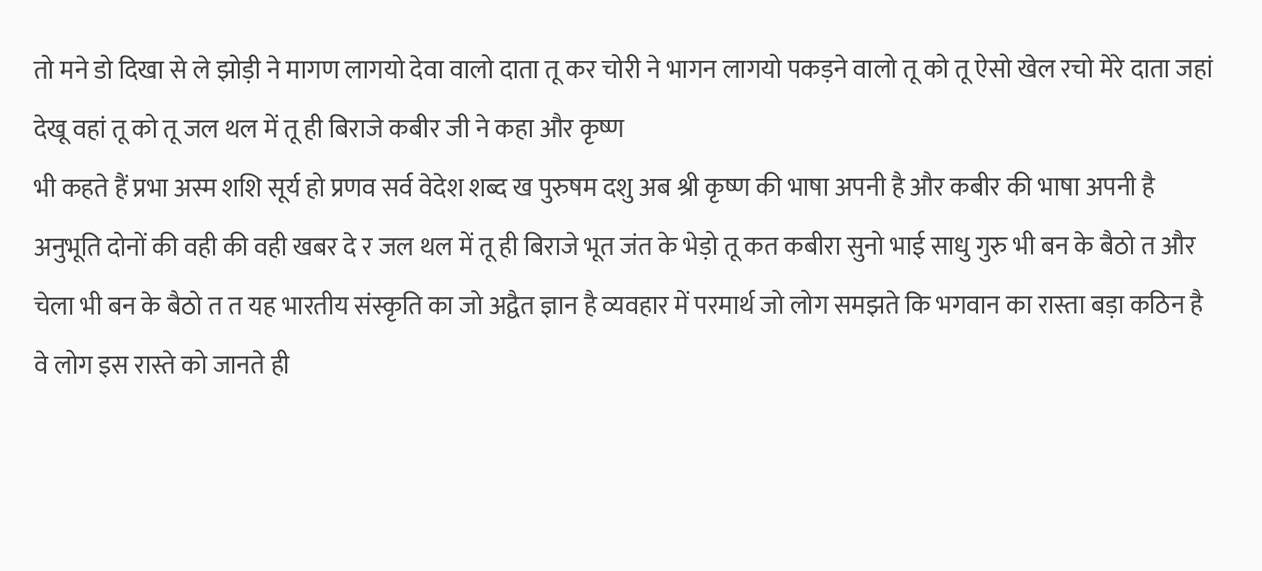तो मने डो दिखा से ले झोड़ी ने मागण लागयो देवा वालो दाता तू कर चोरी ने भागन लागयो पकड़ने वालो तू को तू ऐसो खेल रचो मेरे दाता जहां देखू वहां तू को तू जल थल में तू ही बिराजे कबीर जी ने कहा और कृष्ण
भी कहते हैं प्रभा अस्म शशि सूर्य हो प्रणव सर्व वेदेश शब्द ख पुरुषम दशु अब श्री कृष्ण की भाषा अपनी है और कबीर की भाषा अपनी है अनुभूति दोनों की वही की वही खबर दे र जल थल में तू ही बिराजे भूत जंत के भेड़ो तू कत कबीरा सुनो भाई साधु गुरु भी बन के बैठो त और चेला भी बन के बैठो त त यह भारतीय संस्कृति का जो अद्वैत ज्ञान है व्यवहार में परमार्थ जो लोग समझते कि भगवान का रास्ता बड़ा कठिन है वे लोग इस रास्ते को जानते ही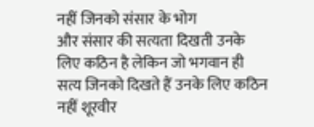नहीं जिनको संसार के भोग
और संसार की सत्यता दिखती उनके लिए कठिन है लेकिन जो भगवान ही सत्य जिनको दिखते हैं उनके लिए कठिन नहीं शूरवीर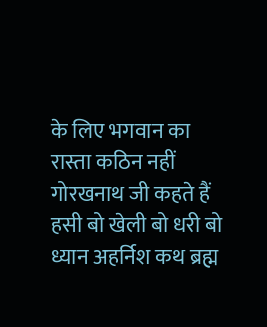के लिए भगवान का रास्ता कठिन नहीं गोरखनाथ जी कहते हैं हसी बो खेली बो धरी बो ध्यान अहर्निश कथ ब्रह्म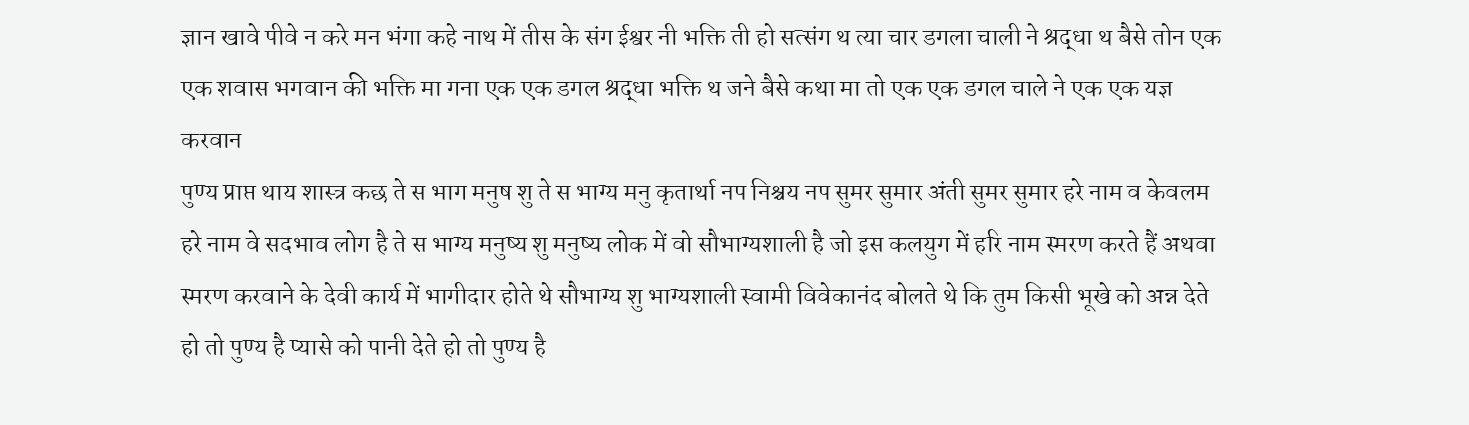ज्ञान खावे पीवे न करे मन भंगा कहे नाथ में तीस के संग ईश्वर नी भक्ति ती हो सत्संग थ त्या चार डगला चाली ने श्रद्धा थ बैसे तोन एक एक शवास भगवान की भक्ति मा गना एक एक डगल श्रद्धा भक्ति थ जने बैसे कथा मा तो एक एक डगल चाले ने एक एक यज्ञ करवान
पुण्य प्राप्त थाय शास्त्र कछ ते स भाग मनुष शु ते स भाग्य मनु कृतार्था नप निश्चय नप सुमर सुमार अंती सुमर सुमार हरे नाम व केवलम हरे नाम वे सदभाव लोग है ते स भाग्य मनुष्य शु मनुष्य लोक में वो सौभाग्यशाली है जो इस कलयुग में हरि नाम स्मरण करते हैं अथवा स्मरण करवाने के देवी कार्य में भागीदार होते थे सौभाग्य शु भाग्यशाली स्वामी विवेकानंद बोलते थे कि तुम किसी भूखे को अन्न देते हो तो पुण्य है प्यासे को पानी देते हो तो पुण्य है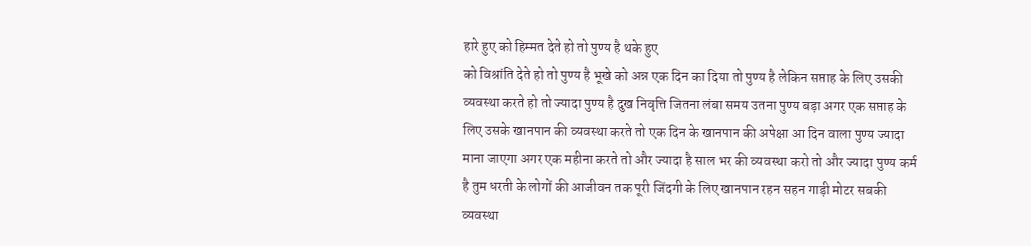हारे हुए को हिम्मत देते हो तो पुण्य है थके हुए
को विश्रांति देते हो तो पुण्य है भूखे को अन्न एक दिन का दिया तो पुण्य है लेकिन सप्ताह के लिए उसकी व्यवस्था करते हो तो ज्यादा पुण्य है दुख निवृत्ति जितना लंबा समय उतना पुण्य बड़ा अगर एक सप्ताह के लिए उसके खानपान की व्यवस्था करते तो एक दिन के खानपान की अपेक्षा आ दिन वाला पुण्य ज्यादा माना जाएगा अगर एक महीना करते तो और ज्यादा है साल भर की व्यवस्था करो तो और ज्यादा पुण्य कर्म है तुम धरती के लोगों की आजीवन तक पूरी जिंदगी के लिए खानपान रहन सहन गाड़ी मोटर सबकी व्यवस्था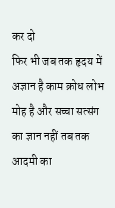कर दो
फिर भी जब तक हृदय में अज्ञान है काम क्रोध लोभ मोह है और सच्चा सत्संग का ज्ञान नहीं तब तक आदमी का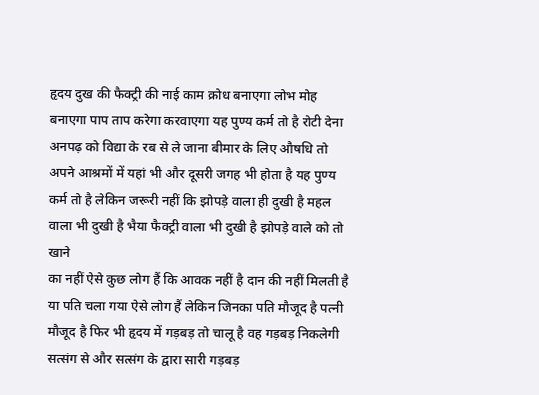हृदय दुख की फैक्ट्री की नाई काम क्रोध बनाएगा लोभ मोह बनाएगा पाप ताप करेगा करवाएगा यह पुण्य कर्म तो है रोटी देना अनपढ़ को विद्या के रब से ले जाना बीमार के लिए औषधि तो अपने आश्रमों में यहां भी और दूसरी जगह भी होता है यह पुण्य कर्म तो है लेकिन जरूरी नहीं कि झोपड़े वाला ही दुखी है महल वाला भी दुखी है भैया फैक्ट्री वाला भी दुखी है झोपड़े वाले को तो खाने
का नहीं ऐसे कुछ लोग हैं कि आवक नहीं है दान की नहीं मिलती है या पति चला गया ऐसे लोग हैं लेकिन जिनका पति मौजूद है पत्नी मौजूद है फिर भी हृदय में गड़बड़ तो चालू है वह गड़बड़ निकलेगी सत्संग से और सत्संग के द्वारा सारी गड़बड़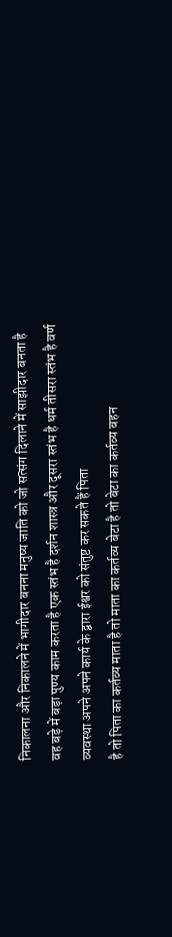निकालना और निकालने में भागीदार बनना मनुष्य जाति को जो सत्संग दिलाने में साझीदार बनता है वह बड़े में बड़ा पुण्य काम करता है एक स्तंभ है दर्शन शास्त्र और दूसरा स्तंभ है धर्म तीसरा स्तंभ है वर्ण व्यवस्था अपने अपने कार्य के द्वारा ईश्वर को संतुष्ट कर सकते हैं पिता
है तो पिता का कर्तव्य माता है तो माता का कर्तव्य बेटा है तो बेटा का कर्तव्य बहन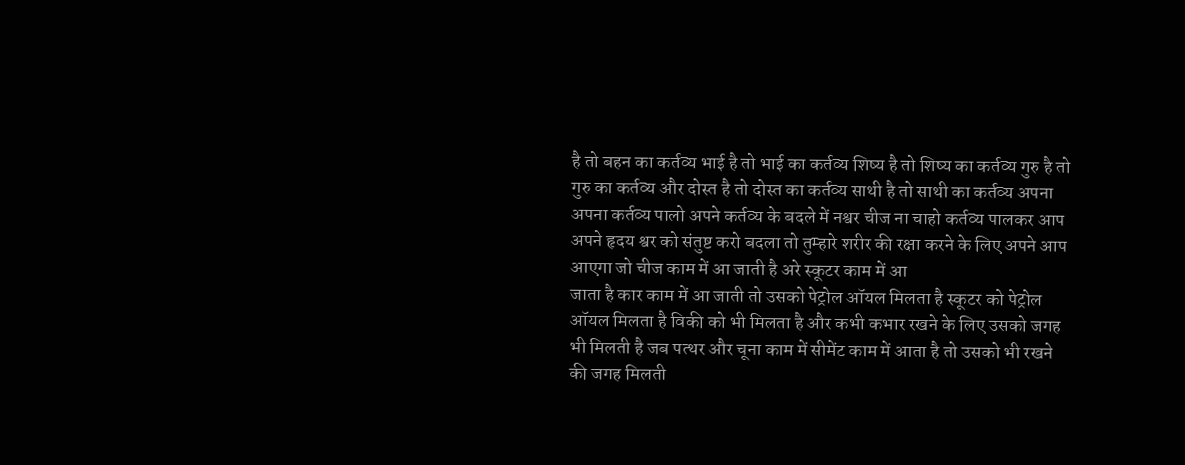है तो बहन का कर्तव्य भाई है तो भाई का कर्तव्य शिष्य है तो शिष्य का कर्तव्य गुरु है तो गुरु का कर्तव्य और दोस्त है तो दोस्त का कर्तव्य साथी है तो साथी का कर्तव्य अपना अपना कर्तव्य पालो अपने कर्तव्य के बदले में नश्वर चीज ना चाहो कर्तव्य पालकर आप अपने हृदय श्वर को संतुष्ट करो बदला तो तुम्हारे शरीर की रक्षा करने के लिए अपने आप आएगा जो चीज काम में आ जाती है अरे स्कूटर काम में आ
जाता है कार काम में आ जाती तो उसको पेट्रोल ऑयल मिलता है स्कूटर को पेट्रोल ऑयल मिलता है विकी को भी मिलता है और कभी कभार रखने के लिए उसको जगह भी मिलती है जब पत्थर और चूना काम में सीमेंट काम में आता है तो उसको भी रखने की जगह मिलती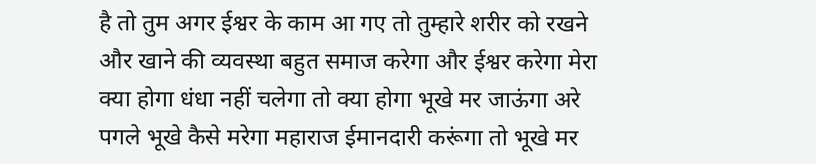है तो तुम अगर ईश्वर के काम आ गए तो तुम्हारे शरीर को रखने और खाने की व्यवस्था बहुत समाज करेगा और ईश्वर करेगा मेरा क्या होगा धंधा नहीं चलेगा तो क्या होगा भूखे मर जाऊंगा अरे पगले भूखे कैसे मरेगा महाराज ईमानदारी करूंगा तो भूखे मर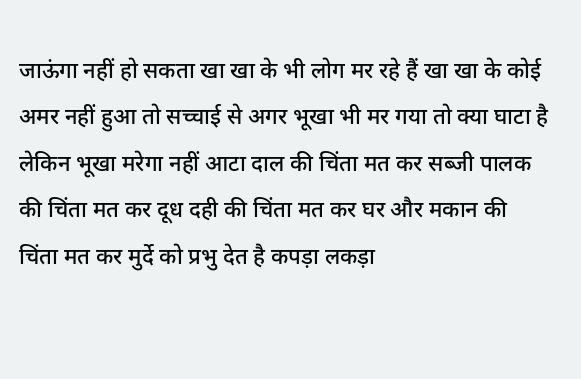जाऊंगा नहीं हो सकता खा खा के भी लोग मर रहे हैं खा खा के कोई अमर नहीं हुआ तो सच्चाई से अगर भूखा भी मर गया तो क्या घाटा है लेकिन भूखा मरेगा नहीं आटा दाल की चिंता मत कर सब्जी पालक की चिंता मत कर दूध दही की चिंता मत कर घर और मकान की चिंता मत कर मुर्दे को प्रभु देत है कपड़ा लकड़ा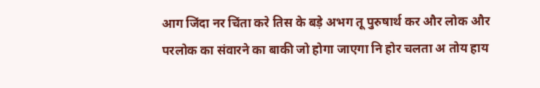आग जिंदा नर चिंता करे तिस के बड़े अभग तू पुरुषार्थ कर और लोक और परलोक का संवारने का बाकी जो होगा जाएगा नि होर चलता अ तोय हाय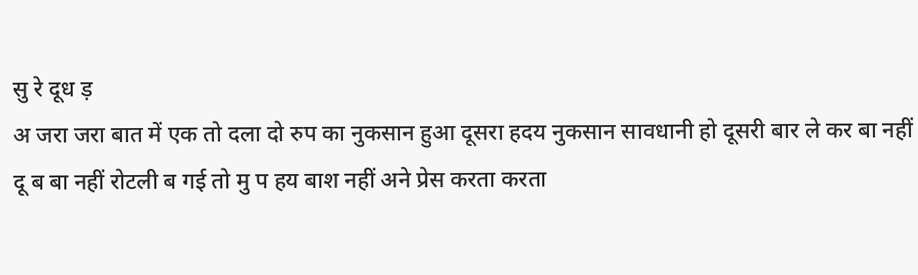सु रे दूध ड़
अ जरा जरा बात में एक तो दला दो रुप का नुकसान हुआ दूसरा हदय नुकसान सावधानी हो दूसरी बार ले कर बा नहीं दू ब बा नहीं रोटली ब गई तो मु प हय बाश नहीं अने प्रेस करता करता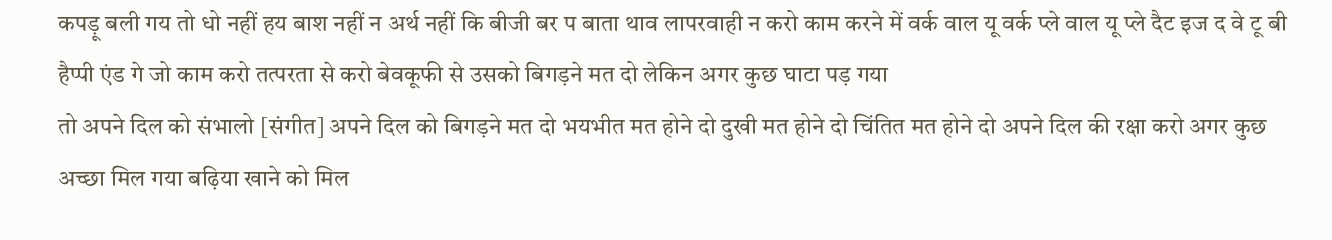कपड़ू बली गय तो धो नहीं हय बाश नहीं न अर्थ नहीं कि बीजी बर प बाता थाव लापरवाही न करो काम करने में वर्क वाल यू वर्क प्ले वाल यू प्ले दैट इज द वे टू बी हैप्पी एंड गे जो काम करो तत्परता से करो बेवकूफी से उसको बिगड़ने मत दो लेकिन अगर कुछ घाटा पड़ गया
तो अपने दिल को संभालो [संगीत] अपने दिल को बिगड़ने मत दो भयभीत मत होने दो दुखी मत होने दो चिंतित मत होने दो अपने दिल की रक्षा करो अगर कुछ अच्छा मिल गया बढ़िया खाने को मिल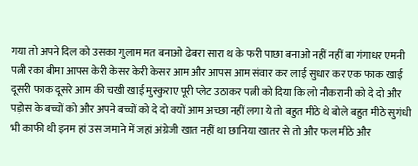गया तो अपने दिल को उसका गुलाम मत बनाओ ढेबरा सारा थ के फरी पाछा बनाओ नहीं नहीं बा गंगाधर एमनी पत्नी रका बीमा आपस केरी केसर केरी केसर आम और आपस आम संवार कर लाई सुधार कर एक फाक खाई दूसरी फाक दूसरे आम की चखी खाई मुस्कुराए पूरी प्लेट उठाकर पत्नी को दिया कि लो नौकरानी को दे दो और
पड़ोस के बच्चों को और अपने बच्चों को दे दो क्यों आम अच्छा नहीं लगा ये तो बहुत मीठे थे बोले बहुत मीठे सुगंधी भी काफी थी इनम हां उस जमाने में जहां अंग्रेजी खात नहीं था छानिया खातर से तो और फल मीठे और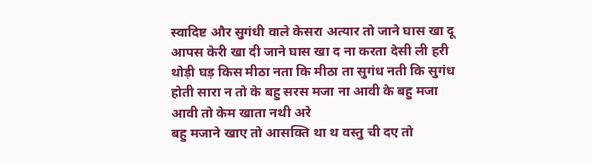स्वादिष्ट और सुगंधी वाले केसरा अत्यार तो जाने घास खा दू आपस केरी खा दी जाने घास खा द ना करता देसी ली हरी थोड़ी घड़ किस मीठा नता कि मीठा ता सुगंध नती कि सुगंध होती सारा न तो के बहु सरस मजा ना आवी के बहु मजा आवी तो केम खाता नथी अरे
बहु मजाने खाए तो आसक्ति था थ वस्तु ची दए तो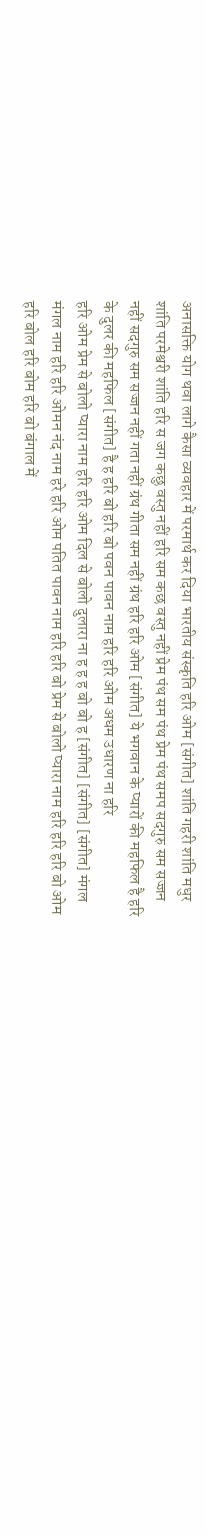अनासक्ति योग थवा लागे कैसा व्यवहार में परमार्थ कर दिया भारतीय संस्कृति हरि ओम [संगीत] शांति गहरी शांति मधुर शांति परमेश्वरी शांति हरि स जग कछु वस्तु नहीं हरि सम कछ वस्तु नहीं प्रेम पंथ सम पंथ प्रेम पंथ समप सदगुरु सम सज्जन नहीं सदगुरु सम सज्जन नहीं गता नहीं ग्रंथ गीता सम नहीं ग्रंथ हरि हरि ओम [संगीत] ये भगवान के प्यारों की महफिल है हरि के दुलर की महफिल [संगीत] है ह हरि बो हरि बो पवन पावन नाम हरि हरि ओम अधम उधारण ना हरि
हरि ओम प्रेम से बोलो प्यारा नाम हरि हरि ओम दिल से बोलो दुलारा ना ह ह ह बो बो ह [संगीत] [संगीत] [संगीत] मंगल मंगल नाम हरि हरि ओमन नंद नाम हरे हरि ओम पतित पावन नाम हरि हरि बो प्रेम से बोलो प्यारा नाम हरि हरि हरि बो ओम हरि बोल हरि बोम हरि बो बंगाल में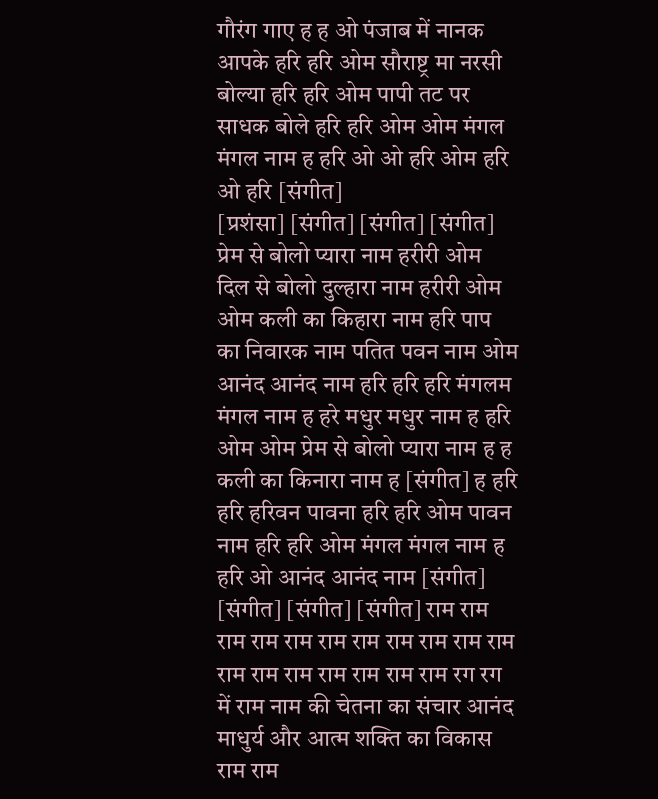गौरंग गाए ह ह ओ पंजाब में नानक आपके हरि हरि ओम सौराष्ट्र मा नरसी बोल्या हरि हरि ओम पापी तट पर साधक बोले हरि हरि ओम ओम मंगल मंगल नाम ह हरि ओ ओ हरि ओम हरि ओ हरि [संगीत]
[प्रशंसा] [संगीत] [संगीत] [संगीत] प्रेम से बोलो प्यारा नाम हरीरी ओम दिल से बोलो दुल्हारा नाम हरीरी ओम ओम कली का किहारा नाम हरि पाप का निवारक नाम पतित पवन नाम ओम आनंद आनंद नाम हरि हरि हरि मंगलम मंगल नाम ह हरे मधुर मधुर नाम ह हरि ओम ओम प्रेम से बोलो प्यारा नाम ह ह कली का किनारा नाम ह [संगीत] ह हरि हरि हरिवन पावना हरि हरि ओम पावन नाम हरि हरि ओम मंगल मंगल नाम ह हरि ओ आनंद आनंद नाम [संगीत] [संगीत] [संगीत] [संगीत] राम राम राम राम राम राम राम राम राम राम राम
राम राम राम राम राम राम राम रग रग में राम नाम की चेतना का संचार आनंद माधुर्य और आत्म शक्ति का विकास राम राम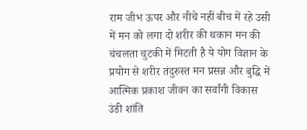राम जीभ ऊपर और नीचे नहीं बीच में रहे उसी में मन को लगा दो शरीर की थकान मन की चंचलता चुटकी में मिटती है ये योग विज्ञान के प्रयोग से शरीर तंदुरुस्त मन प्रसन्न और बुद्धि में आत्मिक प्रकाश जीवन का सर्वांगी विकास उंडी शांति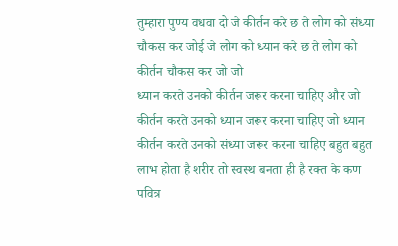तुम्हारा पुण्य वधवा दो जे कीर्तन करे छ ते लोग को संध्या चौकस कर जोई जे लोग को ध्यान करे छ ते लोग को कीर्तन चौकस कर जो जो
ध्यान करते उनको कीर्तन जरूर करना चाहिए और जो कीर्तन करते उनको ध्यान जरूर करना चाहिए जो ध्यान कीर्तन करते उनको संध्या जरूर करना चाहिए बहुत बहुत लाभ होता है शरीर तो स्वस्थ बनता ही है रक्त के कण पवित्र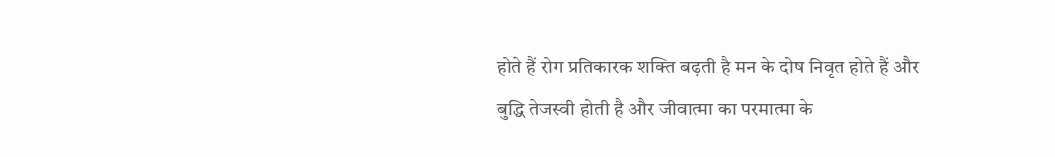होते हैं रोग प्रतिकारक शक्ति बढ़ती है मन के दोष निवृत होते हैं और बुद्धि तेजस्वी होती है और जीवात्मा का परमात्मा के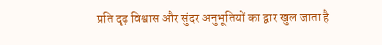प्रति दृढ़ विश्वास और सुंदर अनुभूतियों का द्वार खुल जाता है